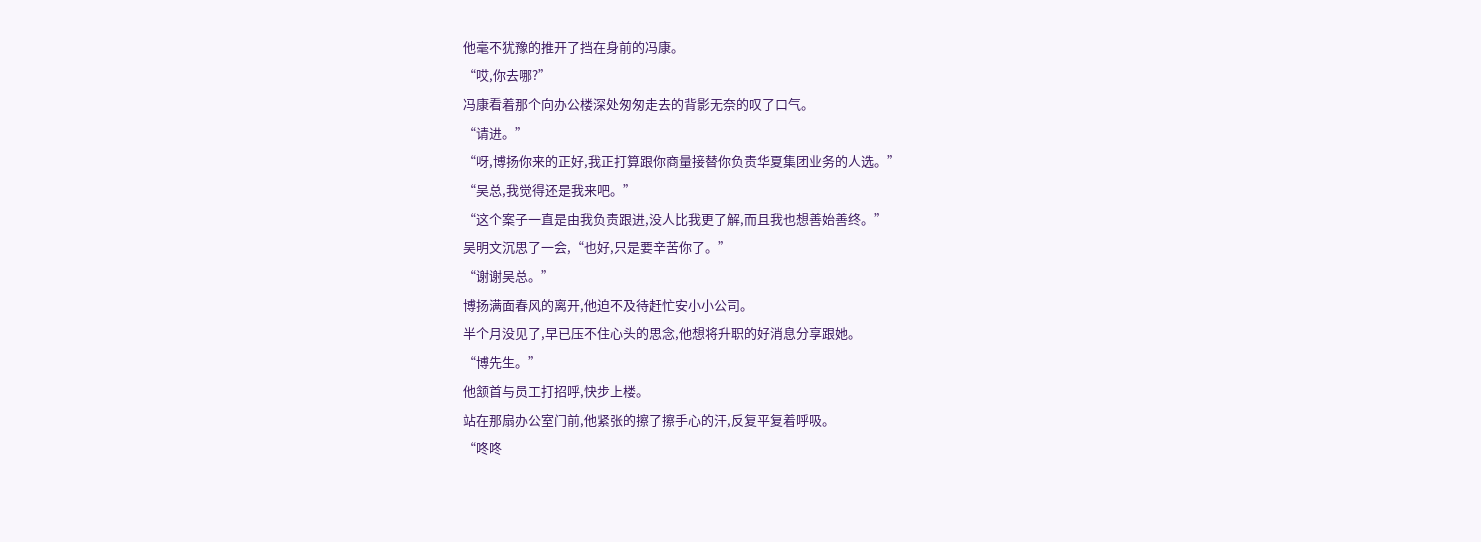他毫不犹豫的推开了挡在身前的冯康。
“哎,你去哪?”
冯康看着那个向办公楼深处匆匆走去的背影无奈的叹了口气。
“请进。”
“呀,博扬你来的正好,我正打算跟你商量接替你负责华夏集团业务的人选。”
“吴总,我觉得还是我来吧。”
“这个案子一直是由我负责跟进,没人比我更了解,而且我也想善始善终。”
吴明文沉思了一会,“也好,只是要辛苦你了。”
“谢谢吴总。”
博扬满面春风的离开,他迫不及待赶忙安小小公司。
半个月没见了,早已压不住心头的思念,他想将升职的好消息分享跟她。
“博先生。”
他颔首与员工打招呼,快步上楼。
站在那扇办公室门前,他紧张的擦了擦手心的汗,反复平复着呼吸。
“咚咚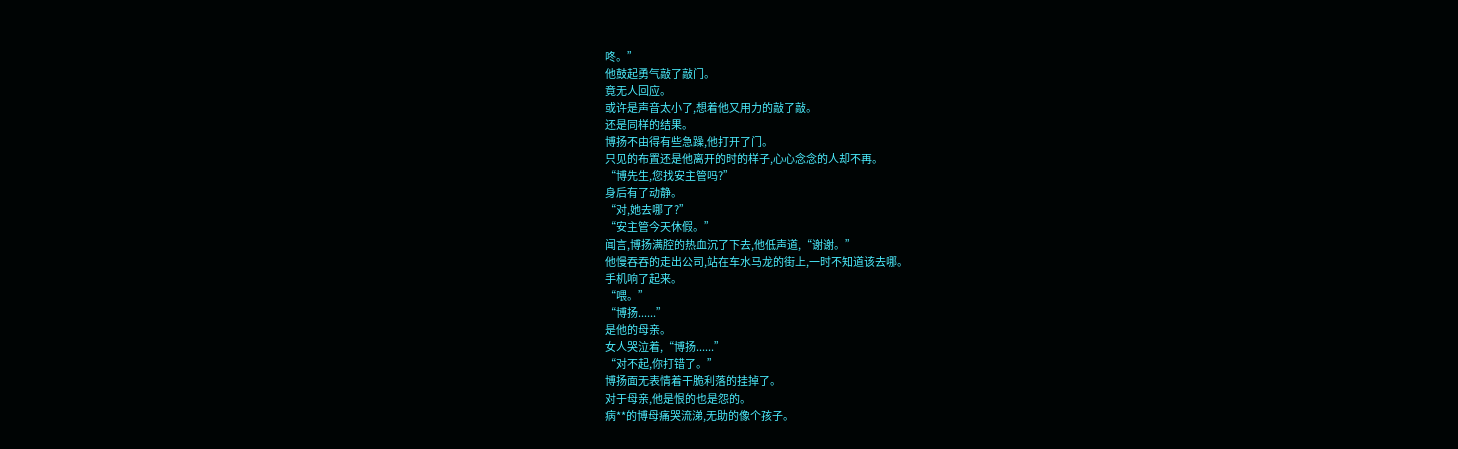咚。”
他鼓起勇气敲了敲门。
竟无人回应。
或许是声音太小了,想着他又用力的敲了敲。
还是同样的结果。
博扬不由得有些急躁,他打开了门。
只见的布置还是他离开的时的样子,心心念念的人却不再。
“博先生,您找安主管吗?”
身后有了动静。
“对,她去哪了?”
“安主管今天休假。”
闻言,博扬满腔的热血沉了下去,他低声道,“谢谢。”
他慢吞吞的走出公司,站在车水马龙的街上,一时不知道该去哪。
手机响了起来。
“喂。”
“博扬......”
是他的母亲。
女人哭泣着,“博扬......”
“对不起,你打错了。”
博扬面无表情着干脆利落的挂掉了。
对于母亲,他是恨的也是怨的。
病**的博母痛哭流涕,无助的像个孩子。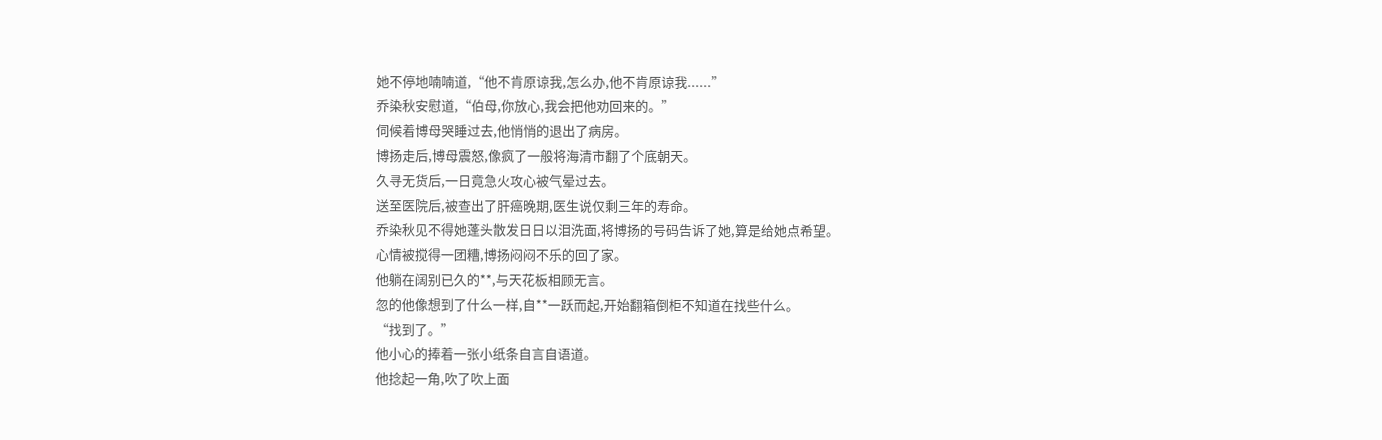她不停地喃喃道,“他不肯原谅我,怎么办,他不肯原谅我......”
乔染秋安慰道,“伯母,你放心,我会把他劝回来的。”
伺候着博母哭睡过去,他悄悄的退出了病房。
博扬走后,博母震怒,像疯了一般将海清市翻了个底朝天。
久寻无货后,一日竟急火攻心被气晕过去。
送至医院后,被查出了肝癌晚期,医生说仅剩三年的寿命。
乔染秋见不得她蓬头散发日日以泪洗面,将博扬的号码告诉了她,算是给她点希望。
心情被搅得一团糟,博扬闷闷不乐的回了家。
他躺在阔别已久的**,与天花板相顾无言。
忽的他像想到了什么一样,自**一跃而起,开始翻箱倒柜不知道在找些什么。
“找到了。”
他小心的捧着一张小纸条自言自语道。
他捻起一角,吹了吹上面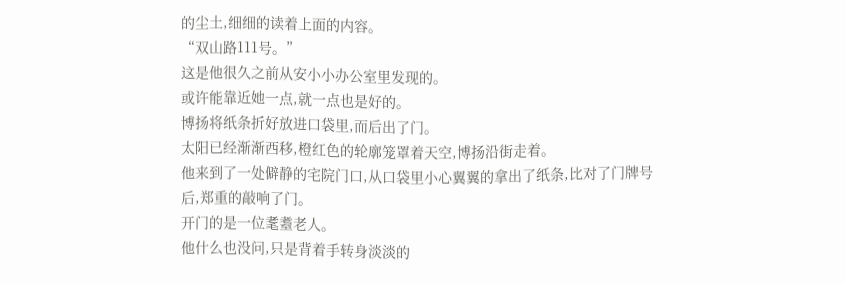的尘土,细细的读着上面的内容。
“双山路111号。”
这是他很久之前从安小小办公室里发现的。
或许能靠近她一点,就一点也是好的。
博扬将纸条折好放进口袋里,而后出了门。
太阳已经渐渐西移,橙红色的轮廓笼罩着天空,博扬沿街走着。
他来到了一处僻静的宅院门口,从口袋里小心翼翼的拿出了纸条,比对了门牌号后,郑重的敲响了门。
开门的是一位耄耋老人。
他什么也没问,只是背着手转身淡淡的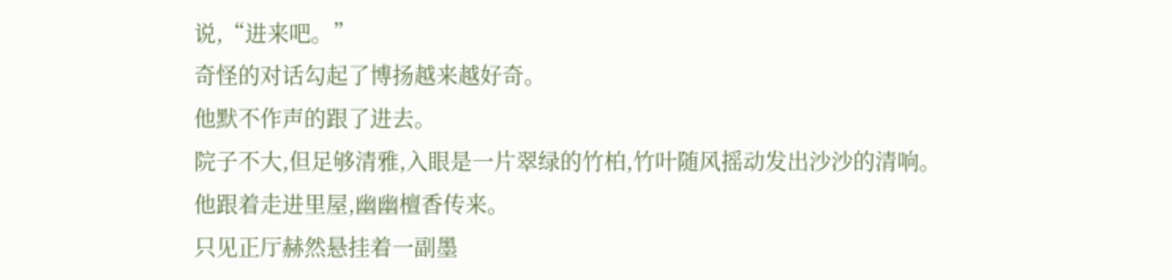说,“进来吧。”
奇怪的对话勾起了博扬越来越好奇。
他默不作声的跟了进去。
院子不大,但足够清雅,入眼是一片翠绿的竹柏,竹叶随风摇动发出沙沙的清响。
他跟着走进里屋,幽幽檀香传来。
只见正厅赫然悬挂着一副墨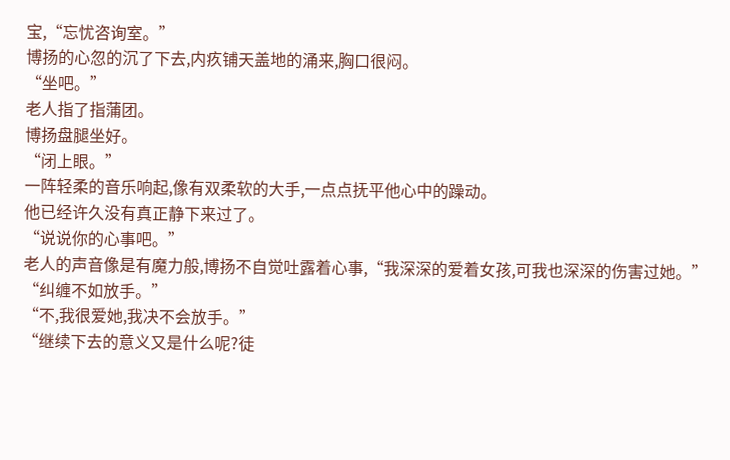宝,“忘忧咨询室。”
博扬的心忽的沉了下去,内疚铺天盖地的涌来,胸口很闷。
“坐吧。”
老人指了指蒲团。
博扬盘腿坐好。
“闭上眼。”
一阵轻柔的音乐响起,像有双柔软的大手,一点点抚平他心中的躁动。
他已经许久没有真正静下来过了。
“说说你的心事吧。”
老人的声音像是有魔力般,博扬不自觉吐露着心事,“我深深的爱着女孩,可我也深深的伤害过她。”
“纠缠不如放手。”
“不,我很爱她,我决不会放手。”
“继续下去的意义又是什么呢?徒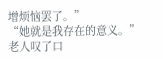增烦恼罢了。”
“她就是我存在的意义。”
老人叹了口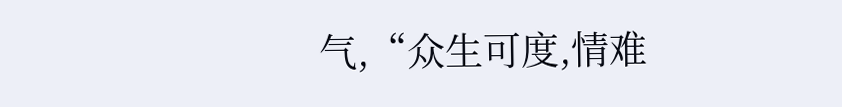气,“众生可度,情难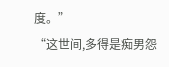度。”
“这世间,多得是痴男怨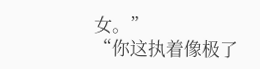女。”
“你这执着像极了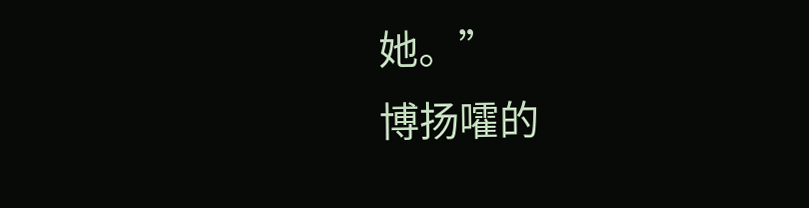她。”
博扬嚯的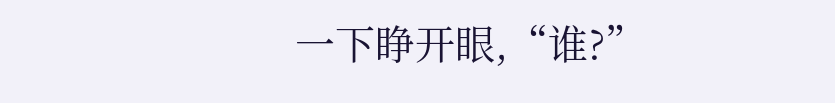一下睁开眼,“谁?”